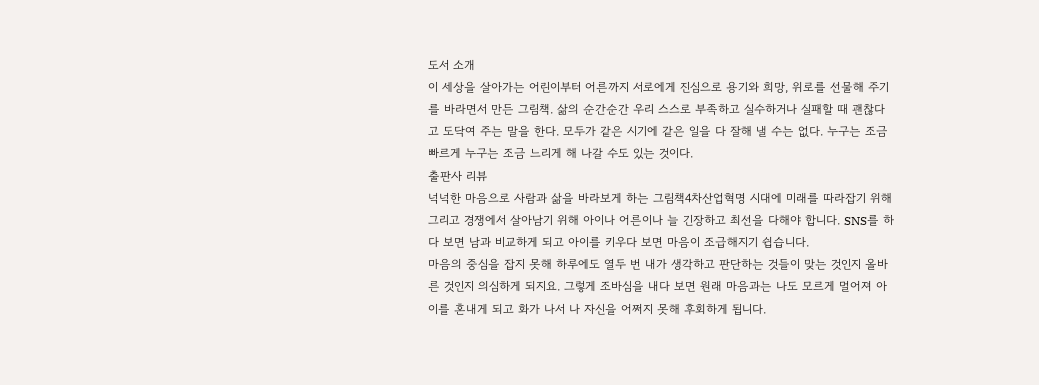도서 소개
이 세상을 살아가는 어린이부터 어른까지 서로에게 진심으로 용기와 희망, 위로를 선물해 주기를 바라면서 만든 그림책. 삶의 순간순간 우리 스스로 부족하고 실수하거나 실패할 때 괜찮다고 도닥여 주는 말을 한다. 모두가 같은 시기에 같은 일을 다 잘해 낼 수는 없다. 누구는 조금 빠르게 누구는 조금 느리게 해 나갈 수도 있는 것이다.
출판사 리뷰
넉넉한 마음으로 사람과 삶을 바라보게 하는 그림책4차산업혁명 시대에 미래를 따라잡기 위해 그리고 경쟁에서 살아남기 위해 아이나 어른이나 늘 긴장하고 최선을 다해야 합니다. SNS를 하다 보면 남과 비교하게 되고 아이를 키우다 보면 마음이 조급해지기 쉽습니다.
마음의 중심을 잡지 못해 하루에도 열두 번 내가 생각하고 판단하는 것들이 맞는 것인지 올바른 것인지 의심하게 되지요. 그렇게 조바심을 내다 보면 원래 마음과는 나도 모르게 멀어져 아이를 혼내게 되고 화가 나서 나 자신을 어쩌지 못해 후회하게 됩니다.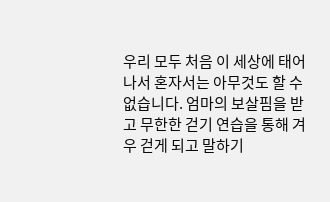우리 모두 처음 이 세상에 태어나서 혼자서는 아무것도 할 수 없습니다. 엄마의 보살핌을 받고 무한한 걷기 연습을 통해 겨우 걷게 되고 말하기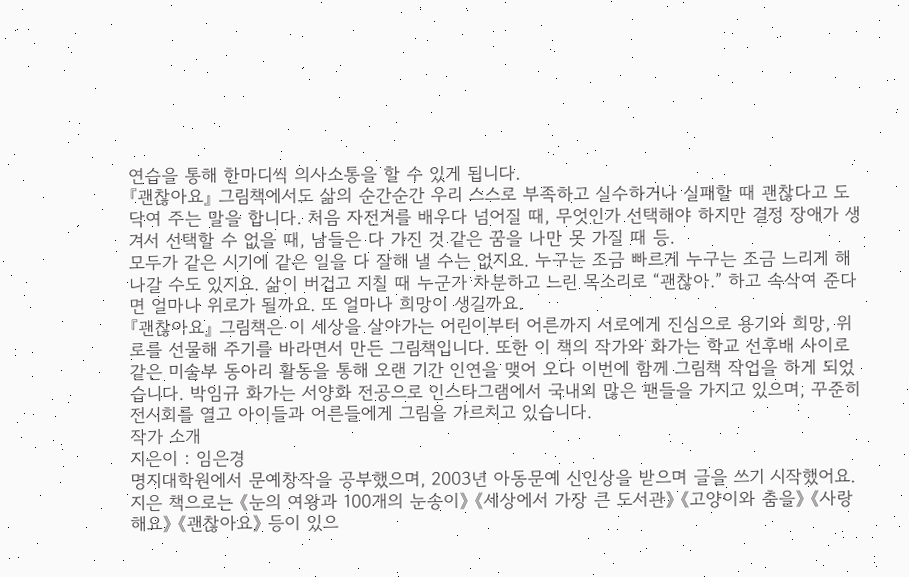연습을 통해 한마디씩 의사소통을 할 수 있게 됩니다.
『괜찮아요』 그림책에서도 삶의 순간순간 우리 스스로 부족하고 실수하거나 실패할 때 괜찮다고 도닥여 주는 말을 합니다. 처음 자전거를 배우다 넘어질 때, 무엇인가 선택해야 하지만 결정 장애가 생겨서 선택할 수 없을 때, 남들은 다 가진 것 같은 꿈을 나만 못 가질 때 등.
모두가 같은 시기에 같은 일을 다 잘해 낼 수는 없지요. 누구는 조금 빠르게 누구는 조금 느리게 해 나갈 수도 있지요. 삶이 버겁고 지칠 때 누군가 차분하고 느린 목소리로 “괜찮아.” 하고 속삭여 준다면 얼마나 위로가 될까요. 또 얼마나 희망이 생길까요.
『괜찮아요』 그림책은 이 세상을 살아가는 어린이부터 어른까지 서로에게 진심으로 용기와 희망, 위로를 선물해 주기를 바라면서 만든 그림책입니다. 또한 이 책의 작가와 화가는 학교 선후배 사이로 같은 미술부 동아리 활동을 통해 오랜 기간 인연을 맺어 오다 이번에 함께 그림책 작업을 하게 되었습니다. 박임규 화가는 서양화 전공으로 인스타그램에서 국내외 많은 팬들을 가지고 있으며, 꾸준히 전시회를 열고 아이들과 어른들에게 그림을 가르치고 있습니다.
작가 소개
지은이 : 임은경
명지대학원에서 문예창작을 공부했으며, 2003년 아동문예 신인상을 받으며 글을 쓰기 시작했어요. 지은 책으로는 《눈의 여왕과 100개의 눈송이》 《세상에서 가장 큰 도서관》 《고양이와 춤을》 《사랑해요》 《괜찮아요》 등이 있으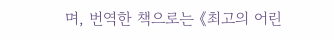며, 번역한 책으로는 《최고의 어린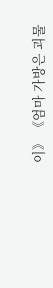이》 《엄마 가방은 괴물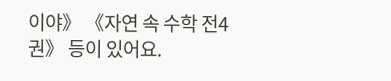이야》 《자연 속 수학 전4권》 등이 있어요.